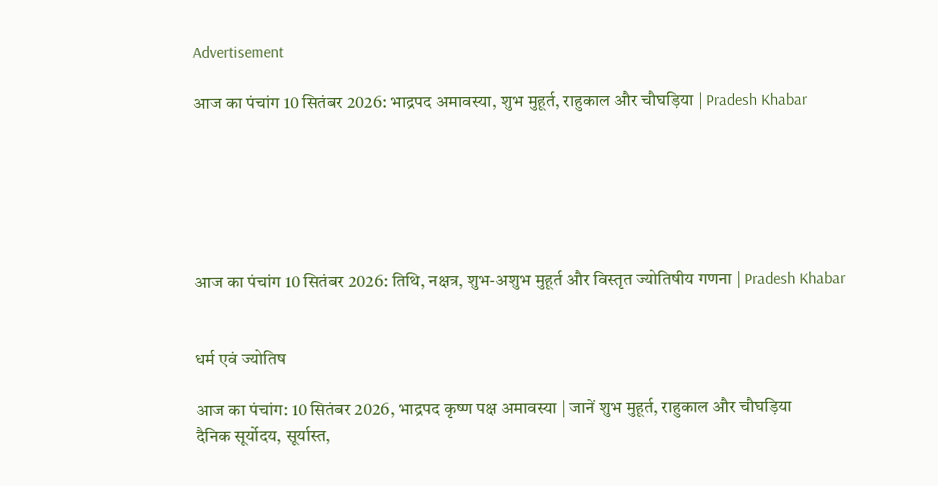Advertisement

आज का पंचांग 10 सितंबर 2026: भाद्रपद अमावस्या, शुभ मुहूर्त, राहुकाल और चौघड़िया | Pradesh Khabar






आज का पंचांग 10 सितंबर 2026: तिथि, नक्षत्र, शुभ-अशुभ मुहूर्त और विस्तृत ज्योतिषीय गणना | Pradesh Khabar


धर्म एवं ज्योतिष

आज का पंचांग: 10 सितंबर 2026, भाद्रपद कृष्ण पक्ष अमावस्या | जानें शुभ मुहूर्त, राहुकाल और चौघड़िया
दैनिक सूर्योदय, सूर्यास्त,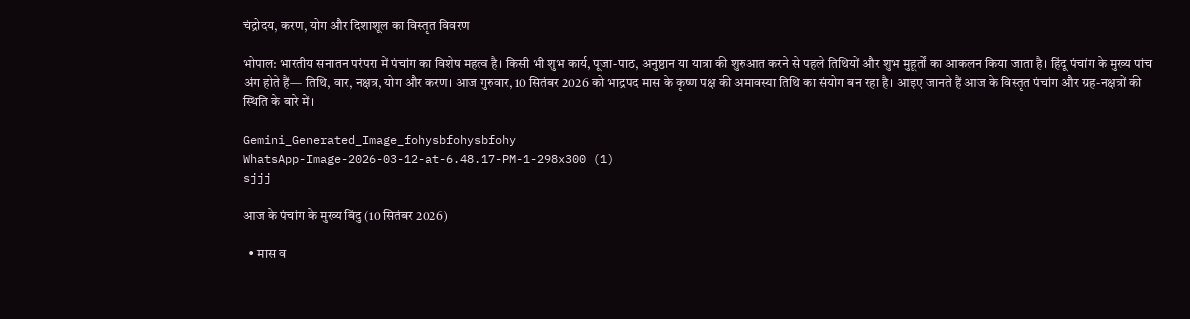चंद्रोदय, करण, योग और दिशाशूल का विस्तृत विवरण

भोपाल: भारतीय सनातन परंपरा में पंचांग का विशेष महत्व है। किसी भी शुभ कार्य, पूजा-पाठ, अनुष्ठान या यात्रा की शुरुआत करने से पहले तिथियों और शुभ मुहूर्तों का आकलन किया जाता है। हिंदू पंचांग के मुख्य पांच अंग होते हैं— तिथि, वार, नक्षत्र, योग और करण। आज गुरुवार, 10 सितंबर 2026 को भाद्रपद मास के कृष्ण पक्ष की अमावस्या तिथि का संयोग बन रहा है। आइए जानते हैं आज के विस्तृत पंचांग और ग्रह-नक्षत्रों की स्थिति के बारे में।

Gemini_Generated_Image_fohysbfohysbfohy
WhatsApp-Image-2026-03-12-at-6.48.17-PM-1-298x300 (1)
sjjj

आज के पंचांग के मुख्य बिंदु (10 सितंबर 2026)

  • मास व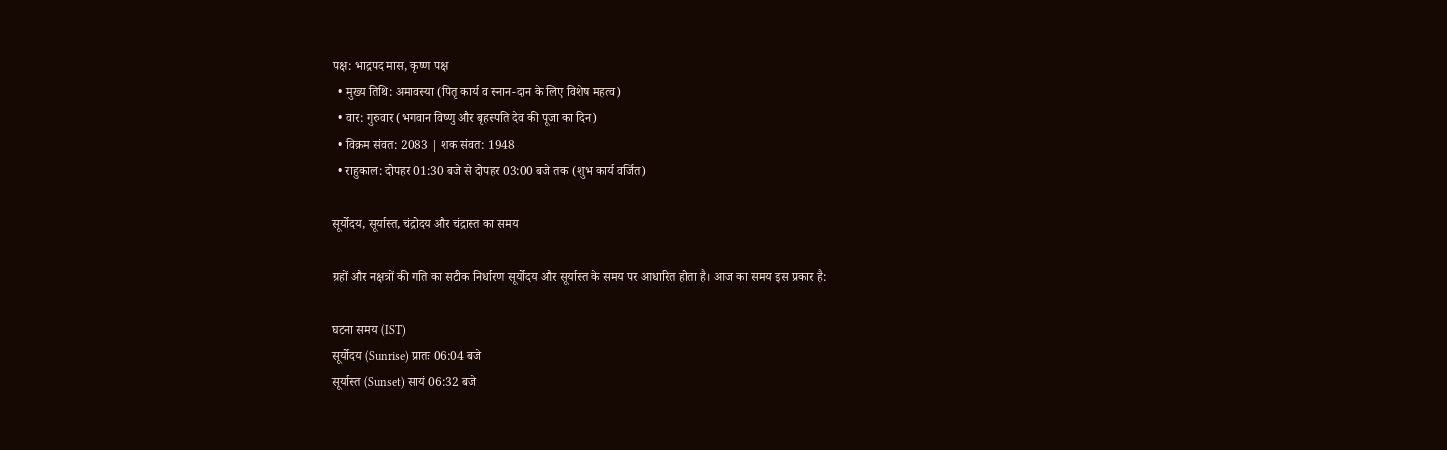पक्ष: भाद्रपद मास, कृष्ण पक्ष
  • मुख्य तिथि: अमावस्या (पितृ कार्य व स्नान-दान के लिए विशेष महत्व)
  • वार: गुरुवार (भगवान विष्णु और बृहस्पति देव की पूजा का दिन)
  • विक्रम संवत: 2083 | शक संवत: 1948
  • राहुकाल: दोपहर 01:30 बजे से दोपहर 03:00 बजे तक (शुभ कार्य वर्जित)

सूर्योदय, सूर्यास्त, चंद्रोदय और चंद्रास्त का समय

ग्रहों और नक्षत्रों की गति का सटीक निर्धारण सूर्योदय और सूर्यास्त के समय पर आधारित होता है। आज का समय इस प्रकार है:

घटना समय (IST)
सूर्योदय (Sunrise) प्रातः 06:04 बजे
सूर्यास्त (Sunset) सायं 06:32 बजे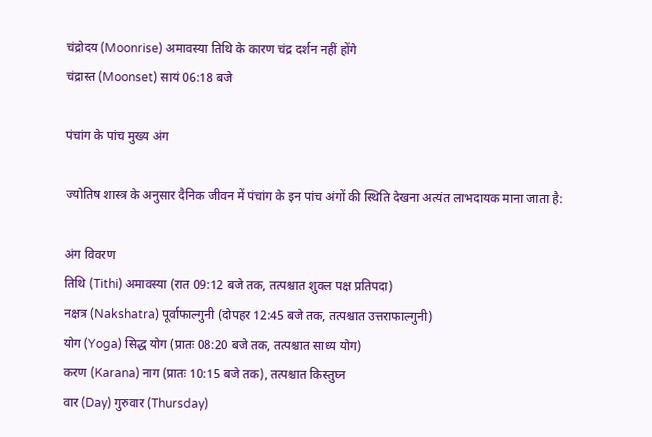चंद्रोदय (Moonrise) अमावस्या तिथि के कारण चंद्र दर्शन नहीं होंगे
चंद्रास्त (Moonset) सायं 06:18 बजे

पंचांग के पांच मुख्य अंग

ज्योतिष शास्त्र के अनुसार दैनिक जीवन में पंचांग के इन पांच अंगों की स्थिति देखना अत्यंत लाभदायक माना जाता है:

अंग विवरण
तिथि (Tithi) अमावस्या (रात 09:12 बजे तक, तत्पश्चात शुक्ल पक्ष प्रतिपदा)
नक्षत्र (Nakshatra) पूर्वाफाल्गुनी (दोपहर 12:45 बजे तक, तत्पश्चात उत्तराफाल्गुनी)
योग (Yoga) सिद्ध योग (प्रातः 08:20 बजे तक, तत्पश्चात साध्य योग)
करण (Karana) नाग (प्रातः 10:15 बजे तक), तत्पश्चात किस्तुघ्न
वार (Day) गुरुवार (Thursday)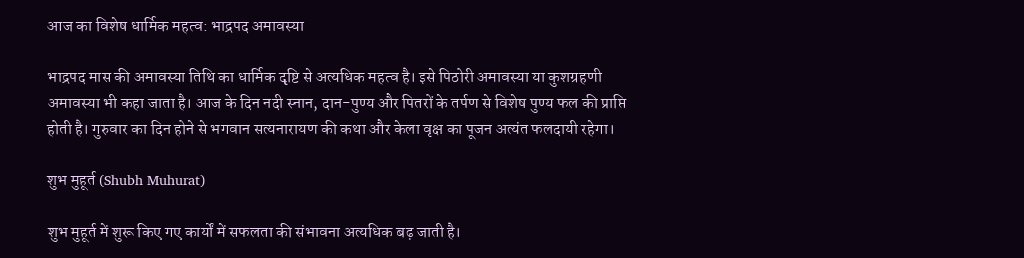आज का विशेष धार्मिक महत्व: भाद्रपद अमावस्या

भाद्रपद मास की अमावस्या तिथि का धार्मिक दृष्टि से अत्यधिक महत्व है। इसे पिठोरी अमावस्या या कुशग्रहणी अमावस्या भी कहा जाता है। आज के दिन नदी स्नान, दान-पुण्य और पितरों के तर्पण से विशेष पुण्य फल की प्राप्ति होती है। गुरुवार का दिन होने से भगवान सत्यनारायण की कथा और केला वृक्ष का पूजन अत्यंत फलदायी रहेगा।

शुभ मुहूर्त (Shubh Muhurat)

शुभ मुहूर्त में शुरू किए गए कार्यों में सफलता की संभावना अत्यधिक बढ़ जाती है।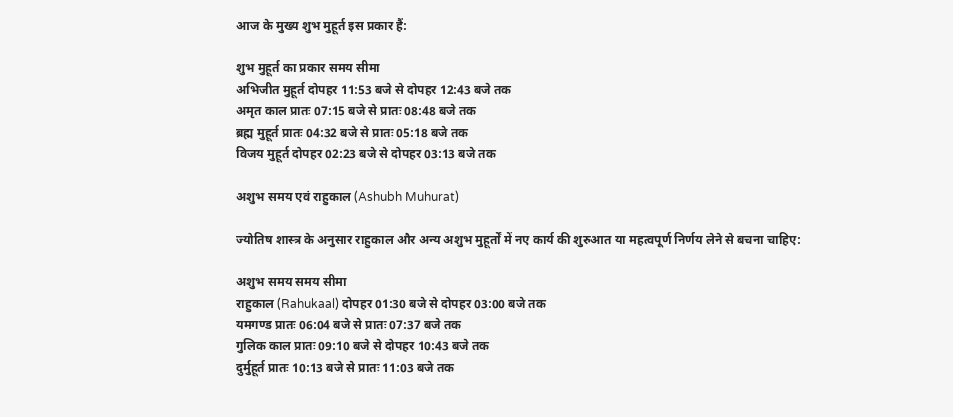आज के मुख्य शुभ मुहूर्त इस प्रकार हैं:

शुभ मुहूर्त का प्रकार समय सीमा
अभिजीत मुहूर्त दोपहर 11:53 बजे से दोपहर 12:43 बजे तक
अमृत काल प्रातः 07:15 बजे से प्रातः 08:48 बजे तक
ब्रह्म मुहूर्त प्रातः 04:32 बजे से प्रातः 05:18 बजे तक
विजय मुहूर्त दोपहर 02:23 बजे से दोपहर 03:13 बजे तक

अशुभ समय एवं राहुकाल (Ashubh Muhurat)

ज्योतिष शास्त्र के अनुसार राहुकाल और अन्य अशुभ मुहूर्तों में नए कार्य की शुरुआत या महत्वपूर्ण निर्णय लेने से बचना चाहिए:

अशुभ समय समय सीमा
राहुकाल (Rahukaal) दोपहर 01:30 बजे से दोपहर 03:00 बजे तक
यमगण्ड प्रातः 06:04 बजे से प्रातः 07:37 बजे तक
गुलिक काल प्रातः 09:10 बजे से दोपहर 10:43 बजे तक
दुर्मुहूर्त प्रातः 10:13 बजे से प्रातः 11:03 बजे तक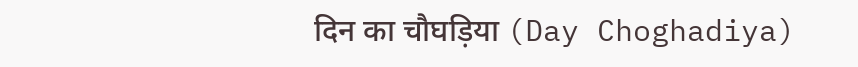दिन का चौघड़िया (Day Choghadiya)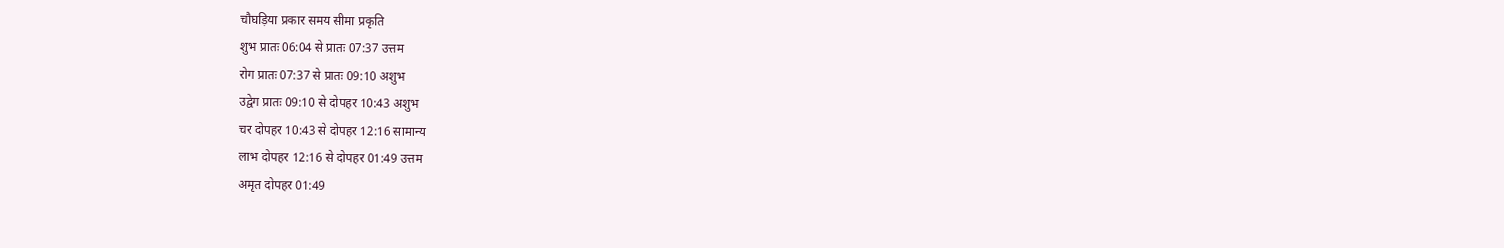चौघड़िया प्रकार समय सीमा प्रकृति
शुभ प्रातः 06:04 से प्रातः 07:37 उत्तम
रोग प्रातः 07:37 से प्रातः 09:10 अशुभ
उद्वेग प्रातः 09:10 से दोपहर 10:43 अशुभ
चर दोपहर 10:43 से दोपहर 12:16 सामान्य
लाभ दोपहर 12:16 से दोपहर 01:49 उत्तम
अमृत दोपहर 01:49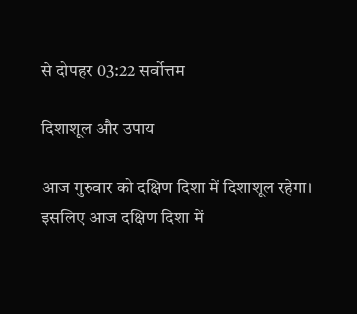से दोपहर 03:22 सर्वोत्तम

दिशाशूल और उपाय

आज गुरुवार को दक्षिण दिशा में दिशाशूल रहेगा। इसलिए आज दक्षिण दिशा में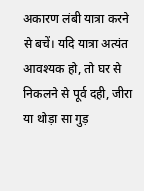अकारण लंबी यात्रा करने से बचें। यदि यात्रा अत्यंत आवश्यक हो, तो घर से निकलने से पूर्व दही, जीरा या थोड़ा सा गुड़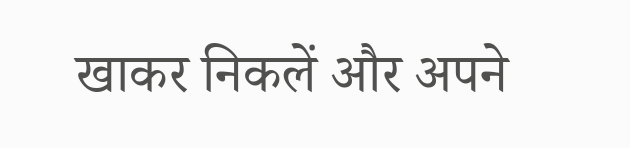खाकर निकलें और अपने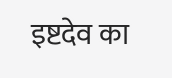इष्टदेव का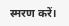स्मरण करें।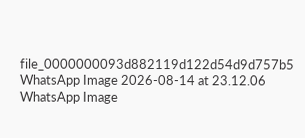file_0000000093d882119d122d54d9d757b5
WhatsApp Image 2026-08-14 at 23.12.06
WhatsApp Image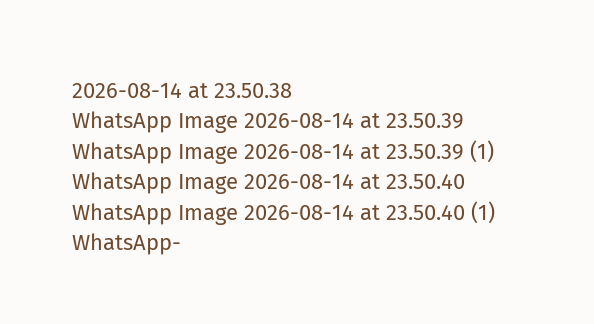2026-08-14 at 23.50.38
WhatsApp Image 2026-08-14 at 23.50.39
WhatsApp Image 2026-08-14 at 23.50.39 (1)
WhatsApp Image 2026-08-14 at 23.50.40
WhatsApp Image 2026-08-14 at 23.50.40 (1)
WhatsApp-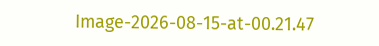Image-2026-08-15-at-00.21.47